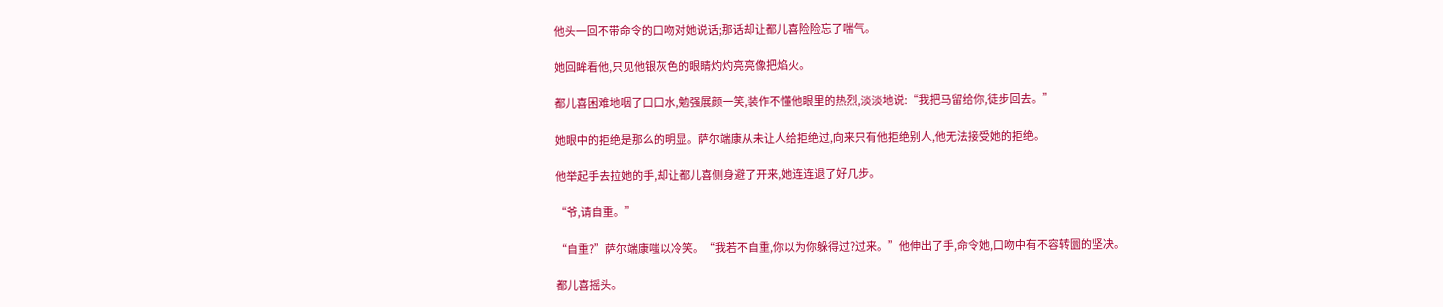他头一回不带命令的口吻对她说话;那话却让都儿喜险险忘了喘气。

她回眸看他,只见他银灰色的眼睛灼灼亮亮像把焰火。

都儿喜困难地咽了口口水,勉强展颜一笑,装作不懂他眼里的热烈,淡淡地说:“我把马留给你,徒步回去。”

她眼中的拒绝是那么的明显。萨尔端康从未让人给拒绝过,向来只有他拒绝别人,他无法接受她的拒绝。

他举起手去拉她的手,却让都儿喜侧身避了开来,她连连退了好几步。

“爷,请自重。”

“自重?”萨尔端康嗤以冷笑。“我若不自重,你以为你躲得过?过来。”他伸出了手,命令她,口吻中有不容转圜的坚决。

都儿喜摇头。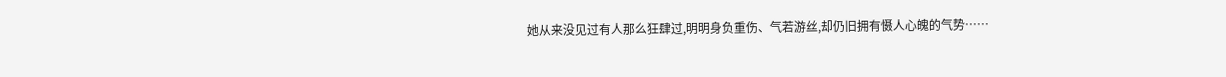她从来没见过有人那么狂肆过,明明身负重伤、气若游丝,却仍旧拥有慑人心魄的气势……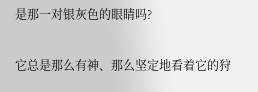是那一对银灰色的眼睛吗?

它总是那么有神、那么坚定地看着它的狩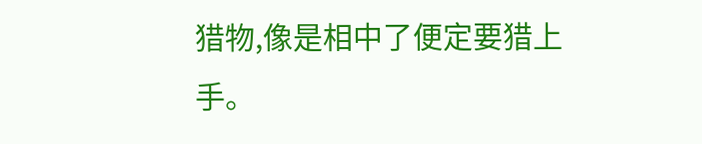猎物,像是相中了便定要猎上手。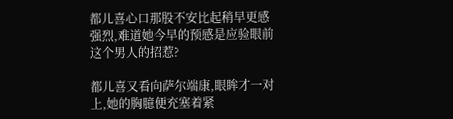都儿喜心口那股不安比起稍早更感强烈,难道她今早的预感是应验眼前这个男人的招惹?

都儿喜又看向萨尔端康,眼眸才一对上,她的胸臆便充塞着紧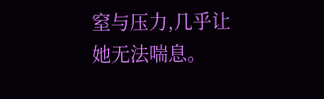窒与压力,几乎让她无法喘息。